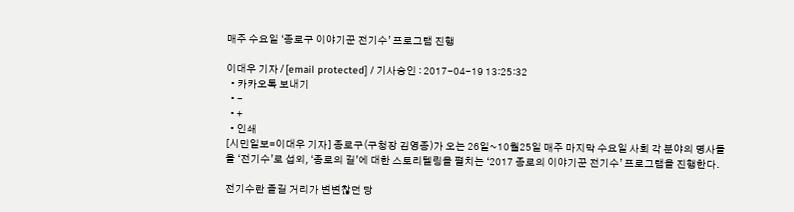매주 수요일 ‘종로구 이야기꾼 전기수’ 프로그램 진행

이대우 기자 / [email protected] / 기사승인 : 2017-04-19 13:25:32
  • 카카오톡 보내기
  • -
  • +
  • 인쇄
[시민일보=이대우 기자] 종로구(구청장 김영종)가 오는 26일~10월25일 매주 마지막 수요일 사회 각 분야의 명사들을 ‘전기수’로 섭외, ‘종로의 길’에 대한 스토리텔링을 펼치는 ‘2017 종로의 이야기꾼 전기수’ 프로그램을 진행한다.

전기수란 즐길 거리가 변변찮던 당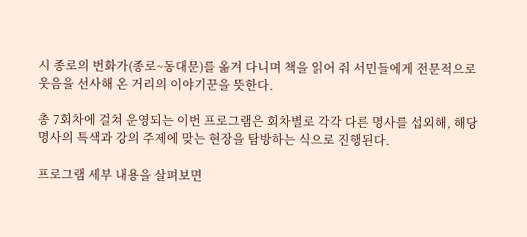시 종로의 번화가(종로~동대문)를 옮겨 다니며 책을 읽어 줘 서민들에게 전문적으로 웃음을 선사해 온 거리의 이야기꾼을 뜻한다.

총 7회차에 걸쳐 운영되는 이번 프로그램은 회차별로 각각 다른 명사를 섭외해, 해당 명사의 특색과 강의 주제에 맞는 현장을 탐방하는 식으로 진행된다.

프로그램 세부 내용을 살펴보면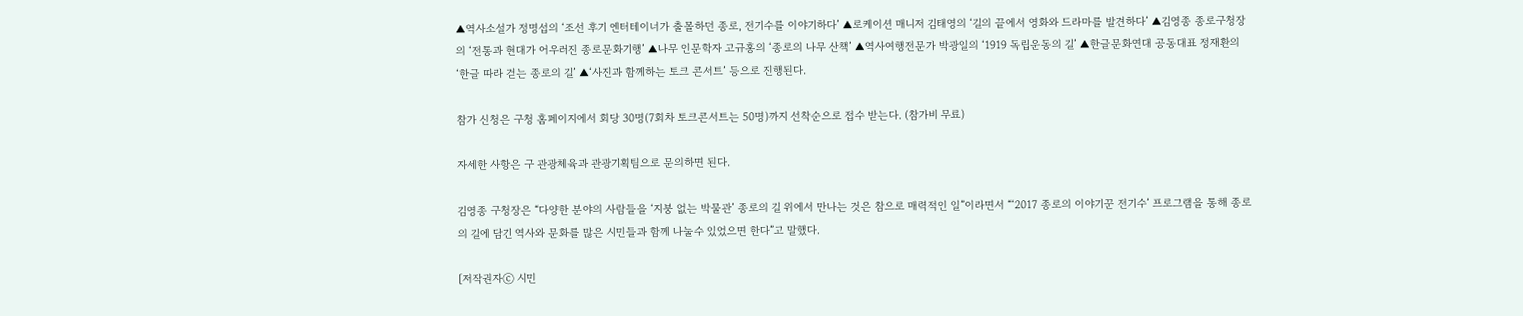▲역사소설가 정명섭의 ‘조선 후기 엔터테이너가 출몰하던 종로, 전기수를 이야기하다’ ▲로케이션 매니저 김태영의 ‘길의 끝에서 영화와 드라마를 발견하다’ ▲김영종 종로구청장의 ‘전통과 현대가 어우러진 종로문화기행’ ▲나무 인문학자 고규홍의 ‘종로의 나무 산책’ ▲역사여행전문가 박광일의 ‘1919 독립운동의 길’ ▲한글문화연대 공동대표 정재환의 ‘한글 따라 걷는 종로의 길’ ▲‘사진과 함께하는 토크 콘서트’ 등으로 진행된다.

참가 신청은 구청 홈페이지에서 회당 30명(7회차 토크콘서트는 50명)까지 선착순으로 접수 받는다. (참가비 무료)

자세한 사항은 구 관광체육과 관광기획팀으로 문의하면 된다.

김영종 구청장은 “다양한 분야의 사람들을 ‘지붕 없는 박물관’ 종로의 길 위에서 만나는 것은 참으로 매력적인 일”이라면서 “‘2017 종로의 이야기꾼 전기수’ 프로그램을 통해 종로의 길에 담긴 역사와 문화를 많은 시민들과 함께 나눌수 있었으면 한다”고 말했다.

[저작권자ⓒ 시민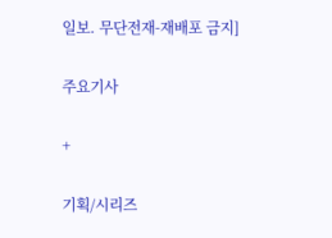일보. 무단전재-재배포 금지]

주요기사

+

기획/시리즈